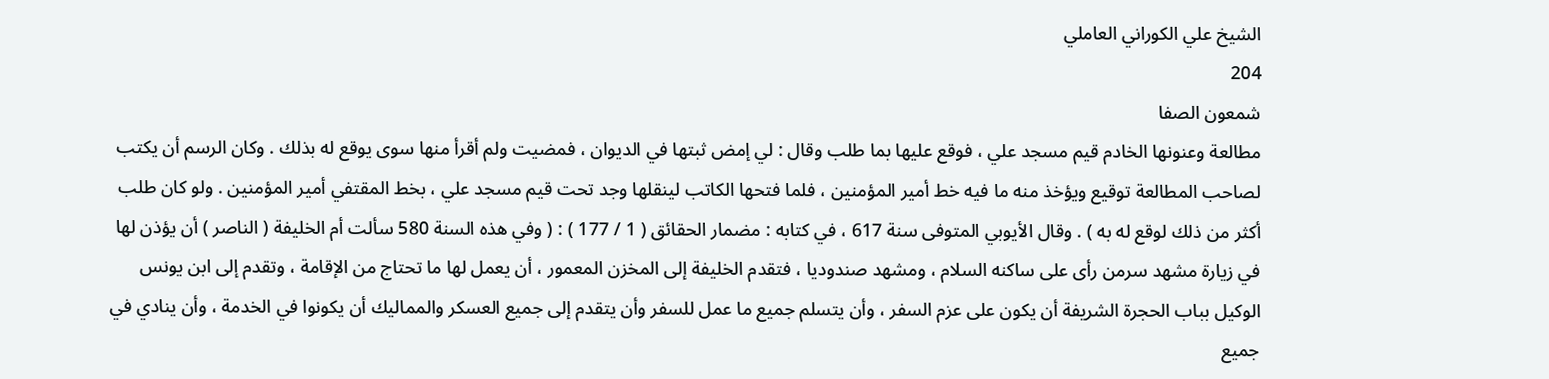الشيخ علي الكوراني العاملي
204
شمعون الصفا
مطالعة وعنونها الخادم قيم مسجد علي ، فوقع عليها بما طلب وقال : لي إمض ثبتها في الديوان ، فمضيت ولم أقرأ منها سوى يوقع له بذلك . وكان الرسم أن يكتب لصاحب المطالعة توقيع ويؤخذ منه ما فيه خط أمير المؤمنين ، فلما فتحها الكاتب لينقلها وجد تحت قيم مسجد علي ، بخط المقتفي أمير المؤمنين . ولو كان طلب أكثر من ذلك لوقع له به ) . وقال الأيوبي المتوفى سنة 617 ، في كتابه : مضمار الحقائق ( 1 / 177 ) : ( وفي هذه السنة 580 سألت أم الخليفة ( الناصر ) أن يؤذن لها في زيارة مشهد سرمن رأى على ساكنه السلام ، ومشهد صندوديا ، فتقدم الخليفة إلى المخزن المعمور ، أن يعمل لها ما تحتاج من الإقامة ، وتقدم إلى ابن يونس الوكيل بباب الحجرة الشريفة أن يكون على عزم السفر ، وأن يتسلم جميع ما عمل للسفر وأن يتقدم إلى جميع العسكر والمماليك أن يكونوا في الخدمة ، وأن ينادي في جميع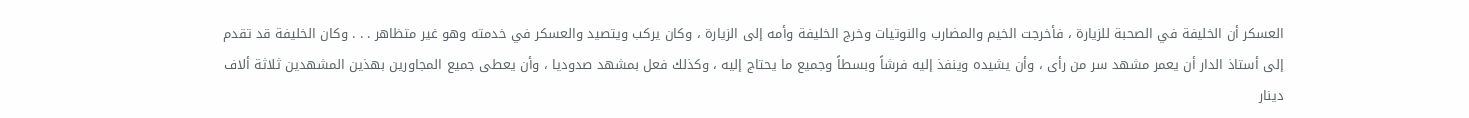العسكر أن الخليفة في الصحبة للزيارة ، فأخرجت الخيم والمضارب والنوتيات وخرج الخليفة وأمه إلى الزيارة ، وكان يركب ويتصيد والعسكر في خدمته وهو غير متظاهر . . . وكان الخليفة قد تقدم إلى أستاذ الدار أن يعمر مشهد سر من رأى ، وأن يشيده وينفذ إليه فرشاً وبسطاً وجميع ما يحتاج إليه ، وكذلك فعل بمشهد صدوديا ، وأن يعطى جميع المجاورين بهذين المشهدين ثلاثة ألاف دينار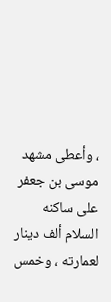، وأعطى مشهد موسى بن جعفر على ساكنه السلام ألف دينار لعمارته ، وخمس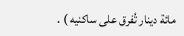مائة دينار تُفرق على ساكنيه ) .